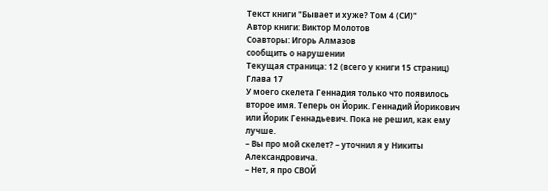Текст книги "Бывает и хуже? Том 4 (СИ)"
Автор книги: Виктор Молотов
Соавторы: Игорь Алмазов
сообщить о нарушении
Текущая страница: 12 (всего у книги 15 страниц)
Глава 17
У моего скелета Геннадия только что появилось второе имя. Теперь он Йорик. Геннадий Йорикович или Йорик Геннадьевич. Пока не решил, как ему лучше.
– Вы про мой скелет? – уточнил я у Никиты Александровича.
– Нет, я про СВОЙ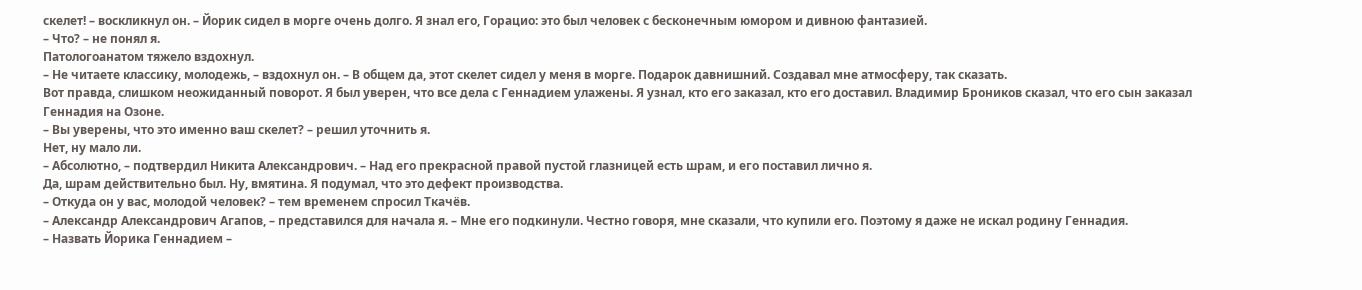скелет! – воскликнул он. – Йорик сидел в морге очень долго. Я знал его, Горацио: это был человек с бесконечным юмором и дивною фантазией.
– Что? – не понял я.
Патологоанатом тяжело вздохнул.
– Не читаете классику, молодежь, – вздохнул он. – В общем да, этот скелет сидел у меня в морге. Подарок давнишний. Создавал мне атмосферу, так сказать.
Вот правда, слишком неожиданный поворот. Я был уверен, что все дела с Геннадием улажены. Я узнал, кто его заказал, кто его доставил. Владимир Броников сказал, что его сын заказал Геннадия на Озоне.
– Вы уверены, что это именно ваш скелет? – решил уточнить я.
Нет, ну мало ли.
– Абсолютно, – подтвердил Никита Александрович. – Над его прекрасной правой пустой глазницей есть шрам, и его поставил лично я.
Да, шрам действительно был. Ну, вмятина. Я подумал, что это дефект производства.
– Откуда он у вас, молодой человек? – тем временем спросил Ткачёв.
– Александр Александрович Агапов, – представился для начала я. – Мне его подкинули. Честно говоря, мне сказали, что купили его. Поэтому я даже не искал родину Геннадия.
– Назвать Йорика Геннадием –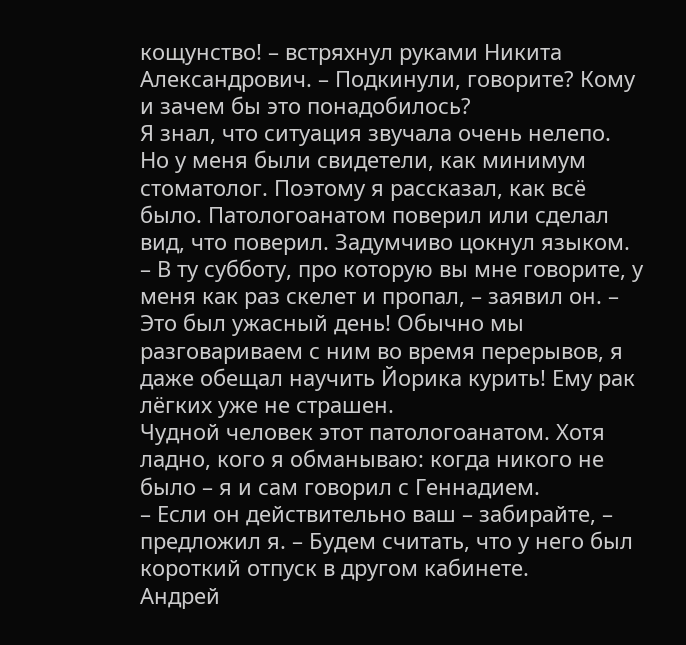кощунство! – встряхнул руками Никита Александрович. – Подкинули, говорите? Кому и зачем бы это понадобилось?
Я знал, что ситуация звучала очень нелепо. Но у меня были свидетели, как минимум стоматолог. Поэтому я рассказал, как всё было. Патологоанатом поверил или сделал вид, что поверил. Задумчиво цокнул языком.
– В ту субботу, про которую вы мне говорите, у меня как раз скелет и пропал, – заявил он. – Это был ужасный день! Обычно мы разговариваем с ним во время перерывов, я даже обещал научить Йорика курить! Ему рак лёгких уже не страшен.
Чудной человек этот патологоанатом. Хотя ладно, кого я обманываю: когда никого не было – я и сам говорил с Геннадием.
– Если он действительно ваш – забирайте, – предложил я. – Будем считать, что у него был короткий отпуск в другом кабинете.
Андрей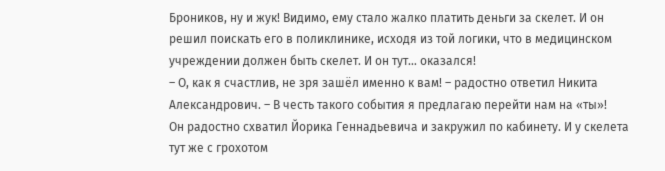Броников, ну и жук! Видимо, ему стало жалко платить деньги за скелет. И он решил поискать его в поликлинике, исходя из той логики, что в медицинском учреждении должен быть скелет. И он тут… оказался!
– О, как я счастлив, не зря зашёл именно к вам! – радостно ответил Никита Александрович. – В честь такого события я предлагаю перейти нам на «ты»!
Он радостно схватил Йорика Геннадьевича и закружил по кабинету. И у скелета тут же с грохотом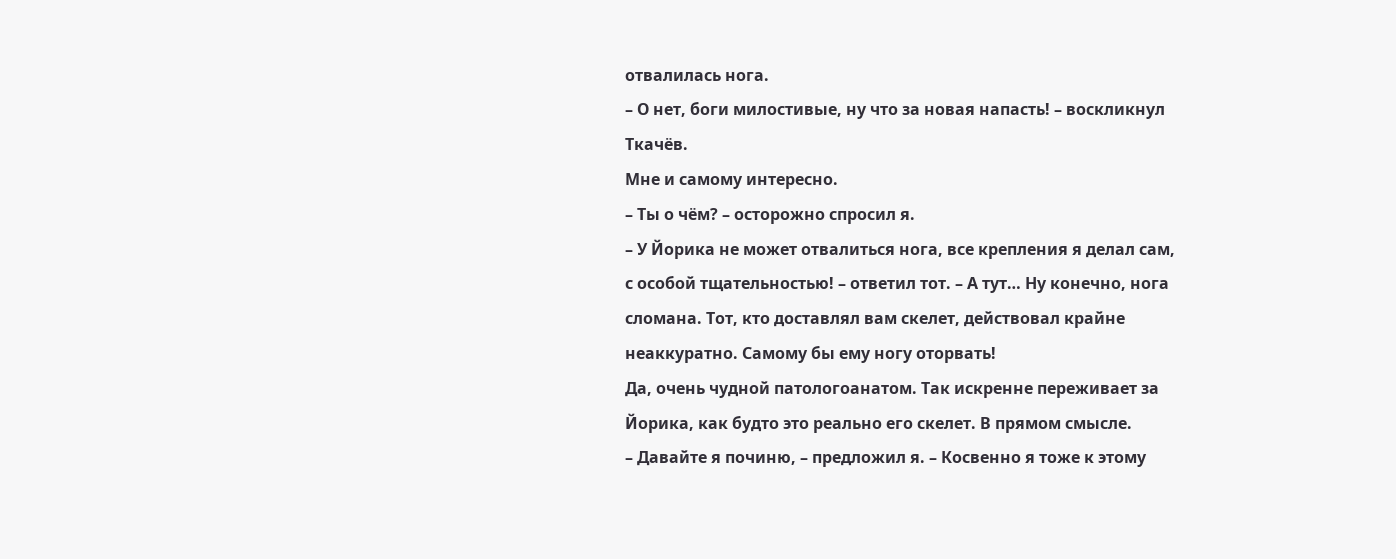отвалилась нога.
– О нет, боги милостивые, ну что за новая напасть! – воскликнул Ткачёв.
Мне и самому интересно.
– Ты о чём? – осторожно спросил я.
– У Йорика не может отвалиться нога, все крепления я делал сам, с особой тщательностью! – ответил тот. – А тут… Ну конечно, нога сломана. Тот, кто доставлял вам скелет, действовал крайне неаккуратно. Самому бы ему ногу оторвать!
Да, очень чудной патологоанатом. Так искренне переживает за Йорика, как будто это реально его скелет. В прямом смысле.
– Давайте я починю, – предложил я. – Косвенно я тоже к этому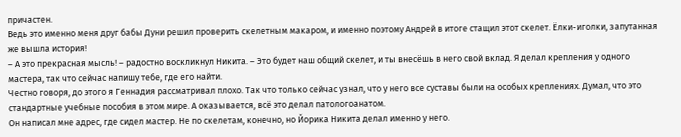причастен.
Ведь это именно меня друг бабы Дуни решил проверить скелетным макаром, и именно поэтому Андрей в итоге стащил этот скелет. Ёлки-иголки, запутанная же вышла история!
– А это прекрасная мысль! – радостно воскликнул Никита. – Это будет наш общий скелет, и ты внесёшь в него свой вклад. Я делал крепления у одного мастера, так что сейчас напишу тебе, где его найти.
Честно говоря, до этого я Геннадия рассматривал плохо. Так что только сейчас узнал, что у него все суставы были на особых креплениях. Думал, что это стандартные учебные пособия в этом мире. А оказывается, всё это делал патологоанатом.
Он написал мне адрес, где сидел мастер. Не по скелетам, конечно, но Йорика Никита делал именно у него.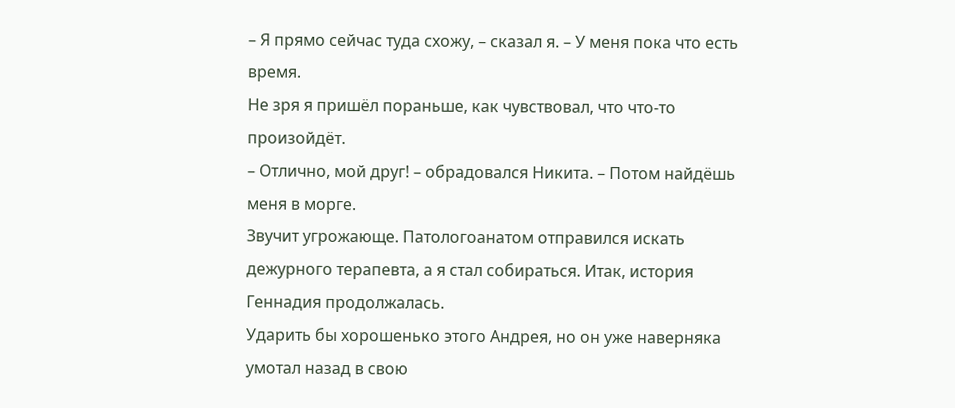– Я прямо сейчас туда схожу, – сказал я. – У меня пока что есть время.
Не зря я пришёл пораньше, как чувствовал, что что-то произойдёт.
– Отлично, мой друг! – обрадовался Никита. – Потом найдёшь меня в морге.
Звучит угрожающе. Патологоанатом отправился искать дежурного терапевта, а я стал собираться. Итак, история Геннадия продолжалась.
Ударить бы хорошенько этого Андрея, но он уже наверняка умотал назад в свою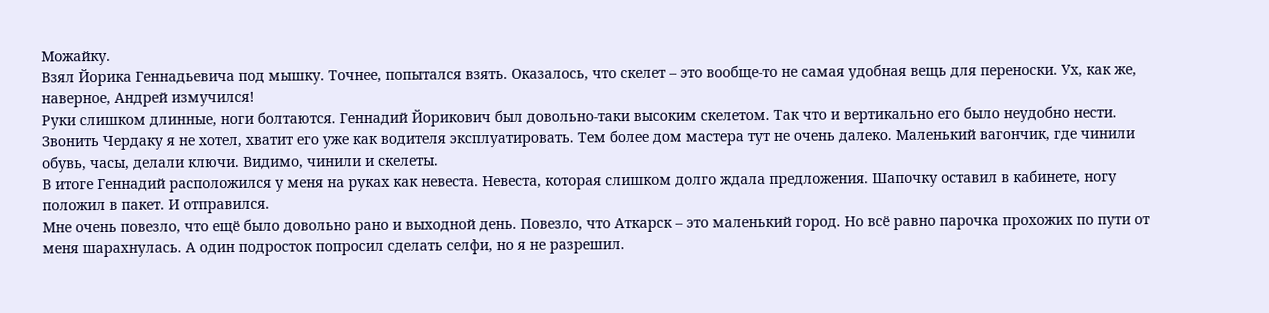Можайку.
Взял Йорика Геннадьевича под мышку. Точнее, попытался взять. Оказалось, что скелет – это вообще-то не самая удобная вещь для переноски. Ух, как же, наверное, Андрей измучился!
Руки слишком длинные, ноги болтаются. Геннадий Йорикович был довольно-таки высоким скелетом. Так что и вертикально его было неудобно нести.
Звонить Чердаку я не хотел, хватит его уже как водителя эксплуатировать. Тем более дом мастера тут не очень далеко. Маленький вагончик, где чинили обувь, часы, делали ключи. Видимо, чинили и скелеты.
В итоге Геннадий расположился у меня на руках как невеста. Невеста, которая слишком долго ждала предложения. Шапочку оставил в кабинете, ногу положил в пакет. И отправился.
Мне очень повезло, что ещё было довольно рано и выходной день. Повезло, что Аткарск – это маленький город. Но всё равно парочка прохожих по пути от меня шарахнулась. А один подросток попросил сделать селфи, но я не разрешил.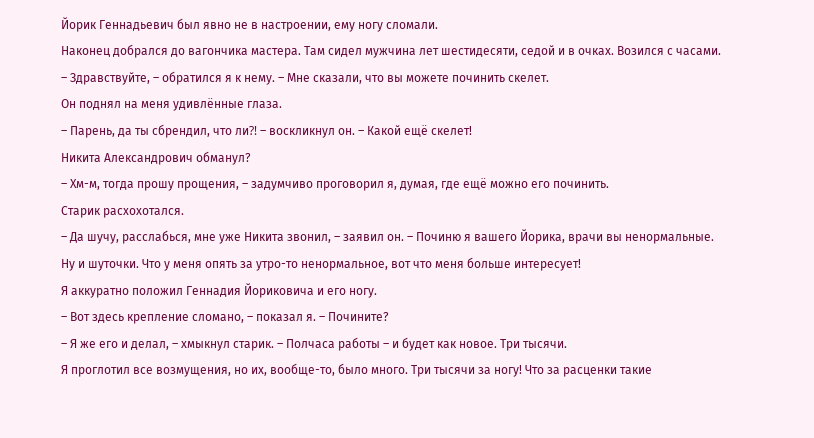Йорик Геннадьевич был явно не в настроении, ему ногу сломали.
Наконец добрался до вагончика мастера. Там сидел мужчина лет шестидесяти, седой и в очках. Возился с часами.
– Здравствуйте, – обратился я к нему. – Мне сказали, что вы можете починить скелет.
Он поднял на меня удивлённые глаза.
– Парень, да ты сбрендил, что ли⁈ – воскликнул он. – Какой ещё скелет!
Никита Александрович обманул?
– Хм-м, тогда прошу прощения, – задумчиво проговорил я, думая, где ещё можно его починить.
Старик расхохотался.
– Да шучу, расслабься, мне уже Никита звонил, – заявил он. – Починю я вашего Йорика, врачи вы ненормальные.
Ну и шуточки. Что у меня опять за утро-то ненормальное, вот что меня больше интересует!
Я аккуратно положил Геннадия Йориковича и его ногу.
– Вот здесь крепление сломано, – показал я. – Почините?
– Я же его и делал, – хмыкнул старик. – Полчаса работы – и будет как новое. Три тысячи.
Я проглотил все возмущения, но их, вообще-то, было много. Три тысячи за ногу! Что за расценки такие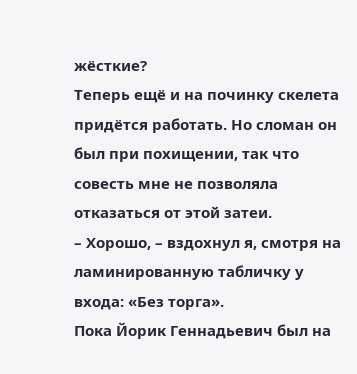жёсткие?
Теперь ещё и на починку скелета придётся работать. Но сломан он был при похищении, так что совесть мне не позволяла отказаться от этой затеи.
– Хорошо, – вздохнул я, смотря на ламинированную табличку у входа: «Без торга».
Пока Йорик Геннадьевич был на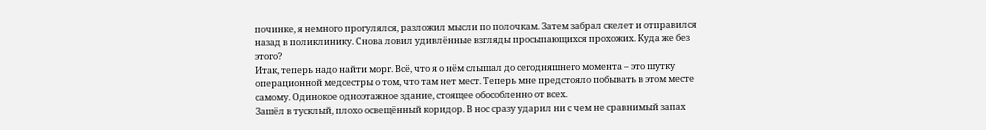починке, я немного прогулялся, разложил мысли по полочкам. Затем забрал скелет и отправился назад в поликлинику. Снова ловил удивлённые взгляды просыпающихся прохожих. Куда же без этого?
Итак, теперь надо найти морг. Всё, что я о нём слышал до сегодняшнего момента – это шутку операционной медсестры о том, что там нет мест. Теперь мне предстояло побывать в этом месте самому. Одинокое одноэтажное здание, стоящее обособленно от всех.
Зашёл в тусклый, плохо освещённый коридор. В нос сразу ударил ни с чем не сравнимый запах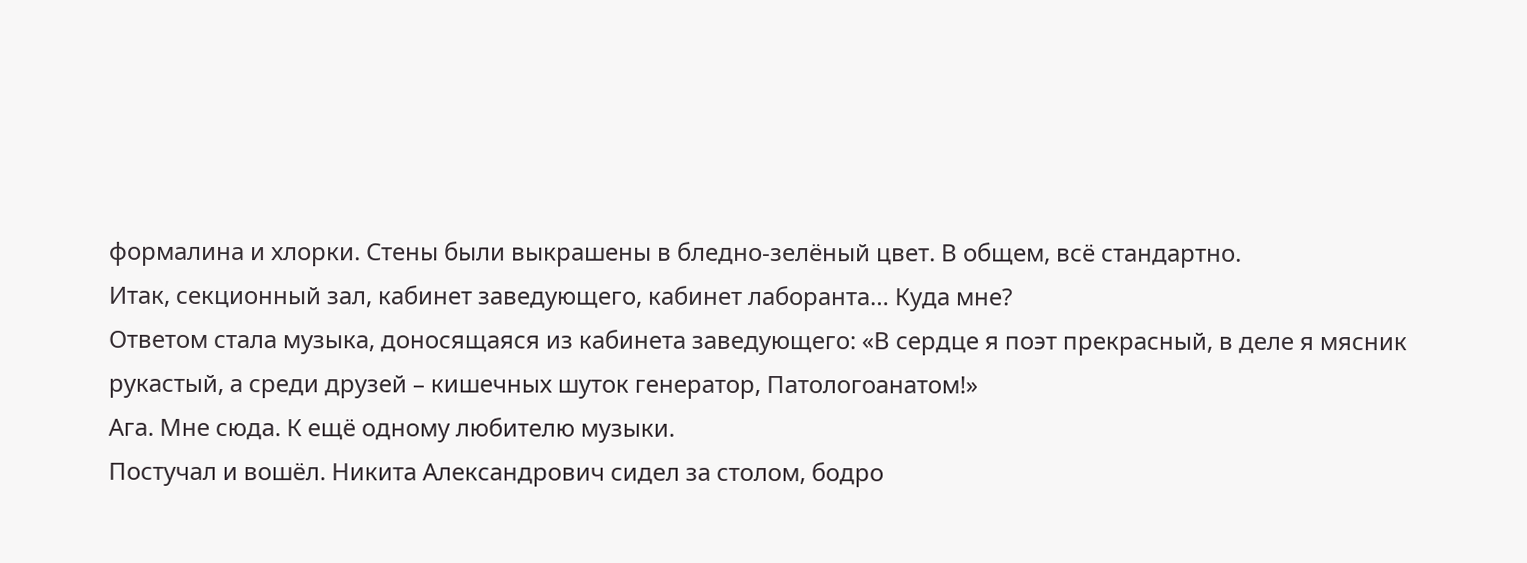формалина и хлорки. Стены были выкрашены в бледно-зелёный цвет. В общем, всё стандартно.
Итак, секционный зал, кабинет заведующего, кабинет лаборанта… Куда мне?
Ответом стала музыка, доносящаяся из кабинета заведующего: «В сердце я поэт прекрасный, в деле я мясник рукастый, а среди друзей – кишечных шуток генератор, Патологоанатом!»
Ага. Мне сюда. К ещё одному любителю музыки.
Постучал и вошёл. Никита Александрович сидел за столом, бодро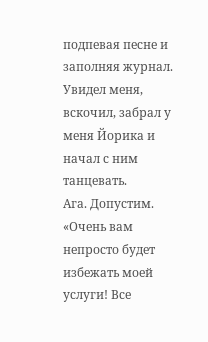подпевая песне и заполняя журнал. Увидел меня, вскочил, забрал у меня Йорика и начал с ним танцевать.
Ага. Допустим.
«Очень вам непросто будет избежать моей услуги! Все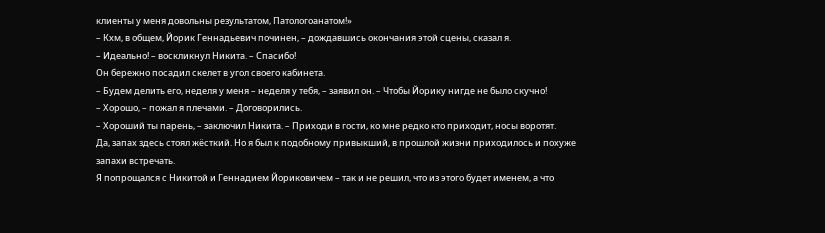клиенты у меня довольны результатом, Патологоанатом!»
– Кхм, в общем, Йорик Геннадьевич починен, – дождавшись окончания этой сцены, сказал я.
– Идеально! – воскликнул Никита. – Спасибо!
Он бережно посадил скелет в угол своего кабинета.
– Будем делить его, неделя у меня – неделя у тебя, – заявил он. – Чтобы Йорику нигде не было скучно!
– Хорошо, – пожал я плечами. – Договорились.
– Хороший ты парень, – заключил Никита. – Приходи в гости, ко мне редко кто приходит, носы воротят.
Да, запах здесь стоял жёсткий. Но я был к подобному привыкший, в прошлой жизни приходилось и похуже запахи встречать.
Я попрощался с Никитой и Геннадием Йориковичем – так и не решил, что из этого будет именем, а что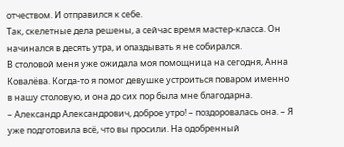отчеством. И отправился к себе.
Так, скелетные дела решены, а сейчас время мастер-класса. Он начинался в десять утра, и опаздывать я не собирался.
В столовой меня уже ожидала моя помощница на сегодня, Анна Ковалёва. Когда-то я помог девушке устроиться поваром именно в нашу столовую, и она до сих пор была мне благодарна.
– Александр Александрович, доброе утро! – поздоровалась она. – Я уже подготовила всё, что вы просили. На одобренный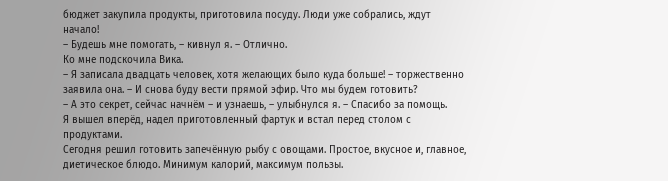бюджет закупила продукты, приготовила посуду. Люди уже собрались, ждут начало!
– Будешь мне помогать, – кивнул я. – Отлично.
Ко мне подскочила Вика.
– Я записала двадцать человек, хотя желающих было куда больше! – торжественно заявила она. – И снова буду вести прямой эфир. Что мы будем готовить?
– А это секрет, сейчас начнём – и узнаешь, – улыбнулся я. – Спасибо за помощь.
Я вышел вперёд, надел приготовленный фартук и встал перед столом с продуктами.
Сегодня решил готовить запечённую рыбу с овощами. Простое, вкусное и, главное, диетическое блюдо. Минимум калорий, максимум пользы.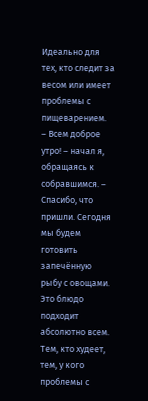Идеально для тех, кто следит за весом или имеет проблемы с пищеварением.
– Всем доброе утро! – начал я, обращаясь к собравшимся. – Спасибо, что пришли. Сегодня мы будем готовить запечённую рыбу с овощами. Это блюдо подходит абсолютно всем. Тем, кто худеет, тем, у кого проблемы с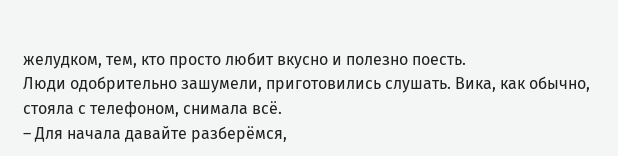желудком, тем, кто просто любит вкусно и полезно поесть.
Люди одобрительно зашумели, приготовились слушать. Вика, как обычно, стояла с телефоном, снимала всё.
– Для начала давайте разберёмся,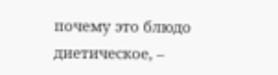почему это блюдо диетическое, –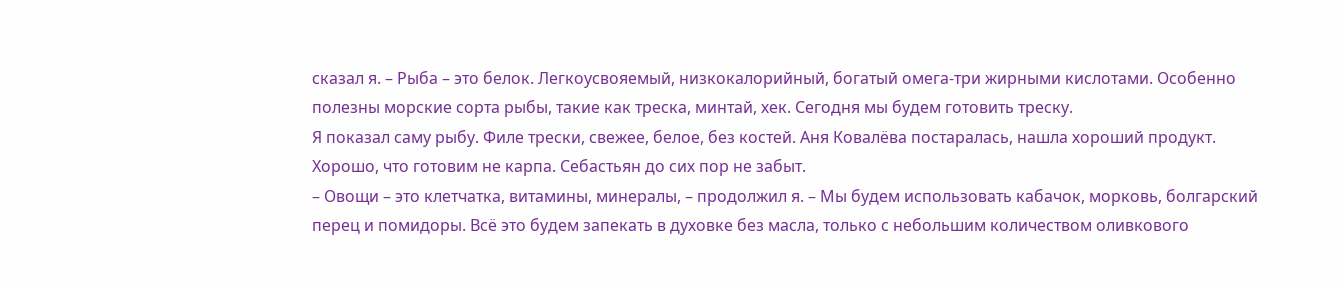сказал я. – Рыба – это белок. Легкоусвояемый, низкокалорийный, богатый омега-три жирными кислотами. Особенно полезны морские сорта рыбы, такие как треска, минтай, хек. Сегодня мы будем готовить треску.
Я показал саму рыбу. Филе трески, свежее, белое, без костей. Аня Ковалёва постаралась, нашла хороший продукт.
Хорошо, что готовим не карпа. Себастьян до сих пор не забыт.
– Овощи – это клетчатка, витамины, минералы, – продолжил я. – Мы будем использовать кабачок, морковь, болгарский перец и помидоры. Всё это будем запекать в духовке без масла, только с небольшим количеством оливкового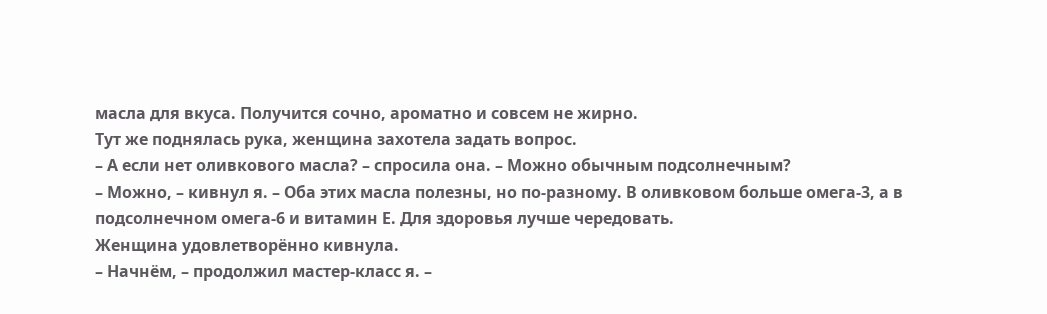масла для вкуса. Получится сочно, ароматно и совсем не жирно.
Тут же поднялась рука, женщина захотела задать вопрос.
– А если нет оливкового масла? – спросила она. – Можно обычным подсолнечным?
– Можно, – кивнул я. – Оба этих масла полезны, но по-разному. В оливковом больше омега-3, а в подсолнечном омега-6 и витамин Е. Для здоровья лучше чередовать.
Женщина удовлетворённо кивнула.
– Начнём, – продолжил мастер-класс я. –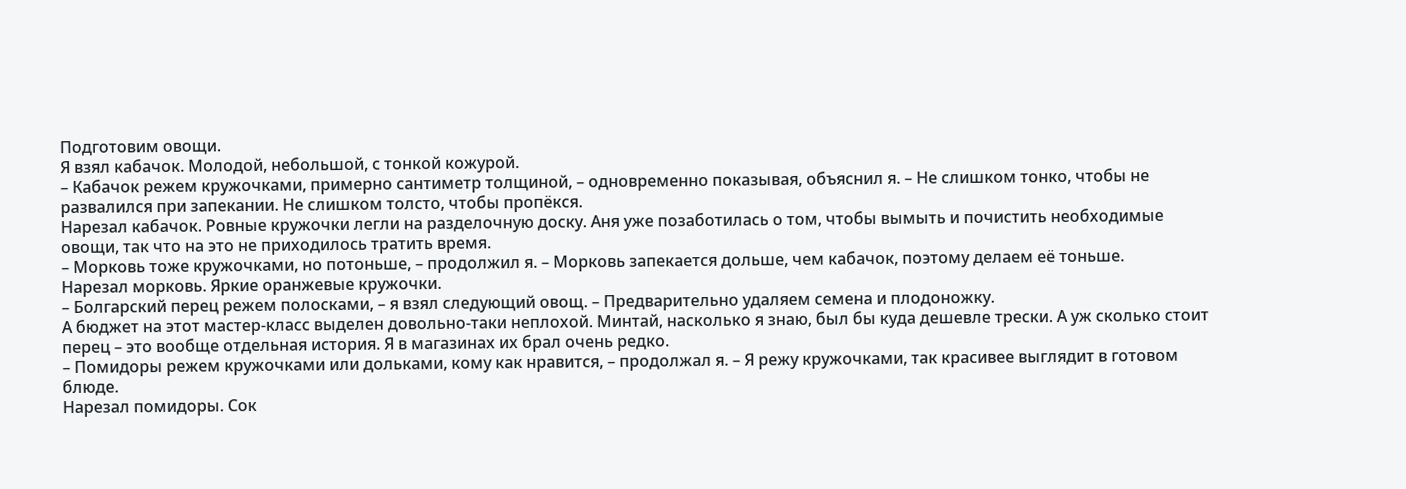Подготовим овощи.
Я взял кабачок. Молодой, небольшой, с тонкой кожурой.
– Кабачок режем кружочками, примерно сантиметр толщиной, – одновременно показывая, объяснил я. – Не слишком тонко, чтобы не развалился при запекании. Не слишком толсто, чтобы пропёкся.
Нарезал кабачок. Ровные кружочки легли на разделочную доску. Аня уже позаботилась о том, чтобы вымыть и почистить необходимые овощи, так что на это не приходилось тратить время.
– Морковь тоже кружочками, но потоньше, – продолжил я. – Морковь запекается дольше, чем кабачок, поэтому делаем её тоньше.
Нарезал морковь. Яркие оранжевые кружочки.
– Болгарский перец режем полосками, – я взял следующий овощ. – Предварительно удаляем семена и плодоножку.
А бюджет на этот мастер-класс выделен довольно-таки неплохой. Минтай, насколько я знаю, был бы куда дешевле трески. А уж сколько стоит перец – это вообще отдельная история. Я в магазинах их брал очень редко.
– Помидоры режем кружочками или дольками, кому как нравится, – продолжал я. – Я режу кружочками, так красивее выглядит в готовом блюде.
Нарезал помидоры. Сок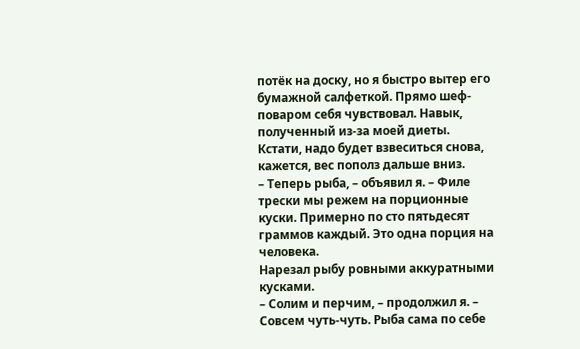потёк на доску, но я быстро вытер его бумажной салфеткой. Прямо шеф-поваром себя чувствовал. Навык, полученный из-за моей диеты. Кстати, надо будет взвеситься снова, кажется, вес пополз дальше вниз.
– Теперь рыба, – объявил я. – Филе трески мы режем на порционные куски. Примерно по сто пятьдесят граммов каждый. Это одна порция на человека.
Нарезал рыбу ровными аккуратными кусками.
– Солим и перчим, – продолжил я. – Совсем чуть-чуть. Рыба сама по себе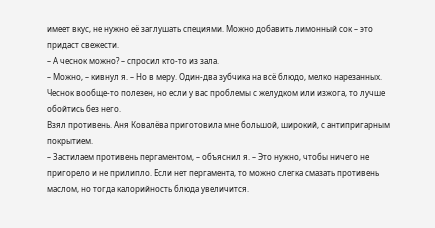имеет вкус, не нужно её заглушать специями. Можно добавить лимонный сок – это придаст свежести.
– А чеснок можно? – спросил кто-то из зала.
– Можно, – кивнул я. – Но в меру. Один-два зубчика на всё блюдо, мелко нарезанных. Чеснок вообще-то полезен, но если у вас проблемы с желудком или изжога, то лучше обойтись без него.
Взял противень. Аня Ковалёва приготовила мне большой, широкий, с антипригарным покрытием.
– Застилаем противень пергаментом, – объяснил я. – Это нужно, чтобы ничего не пригорело и не прилипло. Если нет пергамента, то можно слегка смазать противень маслом, но тогда калорийность блюда увеличится.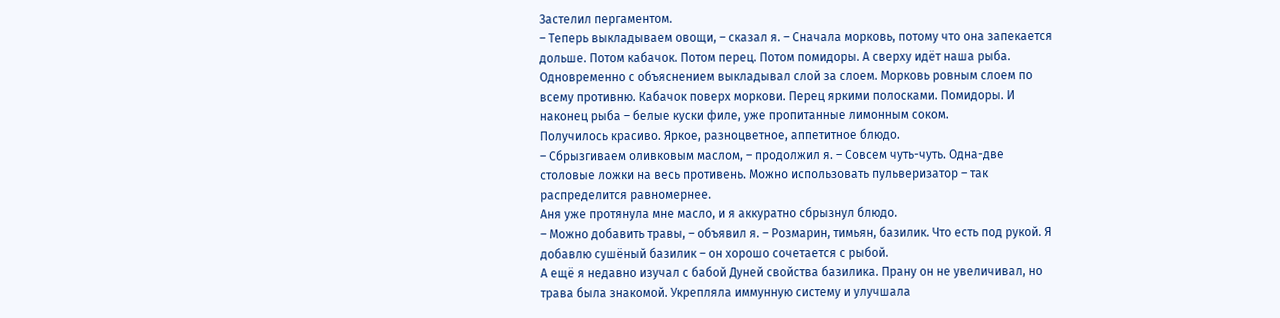Застелил пергаментом.
– Теперь выкладываем овощи, – сказал я. – Сначала морковь, потому что она запекается дольше. Потом кабачок. Потом перец. Потом помидоры. А сверху идёт наша рыба.
Одновременно с объяснением выкладывал слой за слоем. Морковь ровным слоем по всему противню. Кабачок поверх моркови. Перец яркими полосками. Помидоры. И наконец рыба – белые куски филе, уже пропитанные лимонным соком.
Получилось красиво. Яркое, разноцветное, аппетитное блюдо.
– Сбрызгиваем оливковым маслом, – продолжил я. – Совсем чуть-чуть. Одна-две столовые ложки на весь противень. Можно использовать пульверизатор – так распределится равномернее.
Аня уже протянула мне масло, и я аккуратно сбрызнул блюдо.
– Можно добавить травы, – объявил я. – Розмарин, тимьян, базилик. Что есть под рукой. Я добавлю сушёный базилик – он хорошо сочетается с рыбой.
А ещё я недавно изучал с бабой Дуней свойства базилика. Прану он не увеличивал, но трава была знакомой. Укрепляла иммунную систему и улучшала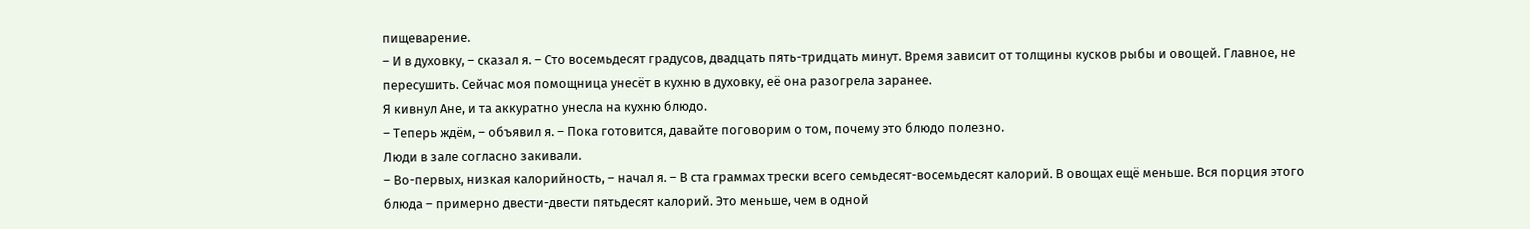пищеварение.
– И в духовку, – сказал я. – Сто восемьдесят градусов, двадцать пять-тридцать минут. Время зависит от толщины кусков рыбы и овощей. Главное, не пересушить. Сейчас моя помощница унесёт в кухню в духовку, её она разогрела заранее.
Я кивнул Ане, и та аккуратно унесла на кухню блюдо.
– Теперь ждём, – объявил я. – Пока готовится, давайте поговорим о том, почему это блюдо полезно.
Люди в зале согласно закивали.
– Во-первых, низкая калорийность, – начал я. – В ста граммах трески всего семьдесят-восемьдесят калорий. В овощах ещё меньше. Вся порция этого блюда – примерно двести-двести пятьдесят калорий. Это меньше, чем в одной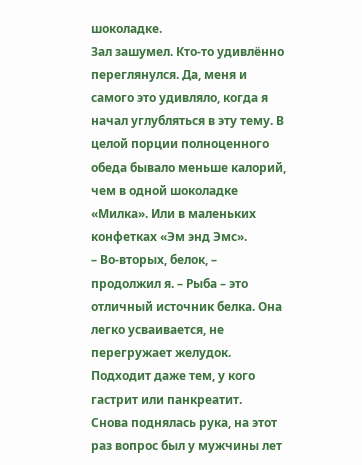шоколадке.
Зал зашумел. Кто-то удивлённо переглянулся. Да, меня и самого это удивляло, когда я начал углубляться в эту тему. В целой порции полноценного обеда бывало меньше калорий, чем в одной шоколадке «Милка». Или в маленьких конфетках «Эм энд Эмс».
– Во-вторых, белок, – продолжил я. – Рыба – это отличный источник белка. Она легко усваивается, не перегружает желудок. Подходит даже тем, у кого гастрит или панкреатит.
Снова поднялась рука, на этот раз вопрос был у мужчины лет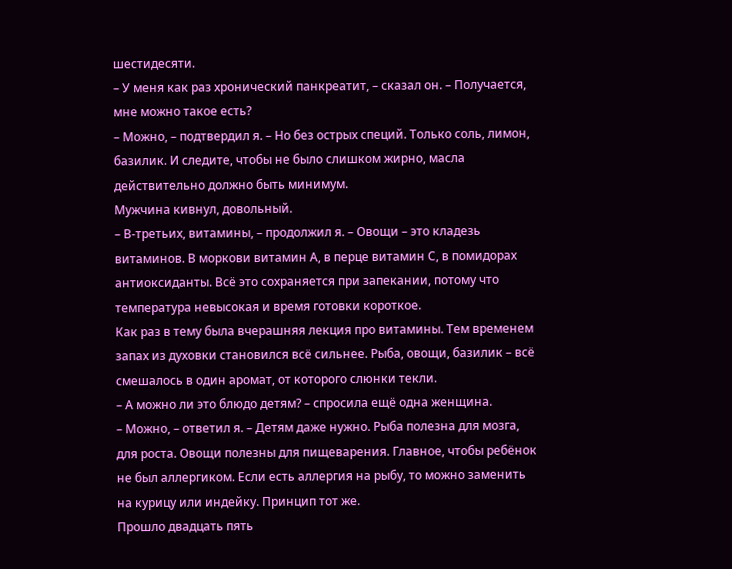шестидесяти.
– У меня как раз хронический панкреатит, – сказал он. – Получается, мне можно такое есть?
– Можно, – подтвердил я. – Но без острых специй. Только соль, лимон, базилик. И следите, чтобы не было слишком жирно, масла действительно должно быть минимум.
Мужчина кивнул, довольный.
– В-третьих, витамины, – продолжил я. – Овощи – это кладезь витаминов. В моркови витамин А, в перце витамин С, в помидорах антиоксиданты. Всё это сохраняется при запекании, потому что температура невысокая и время готовки короткое.
Как раз в тему была вчерашняя лекция про витамины. Тем временем запах из духовки становился всё сильнее. Рыба, овощи, базилик – всё смешалось в один аромат, от которого слюнки текли.
– А можно ли это блюдо детям? – спросила ещё одна женщина.
– Можно, – ответил я. – Детям даже нужно. Рыба полезна для мозга, для роста. Овощи полезны для пищеварения. Главное, чтобы ребёнок не был аллергиком. Если есть аллергия на рыбу, то можно заменить на курицу или индейку. Принцип тот же.
Прошло двадцать пять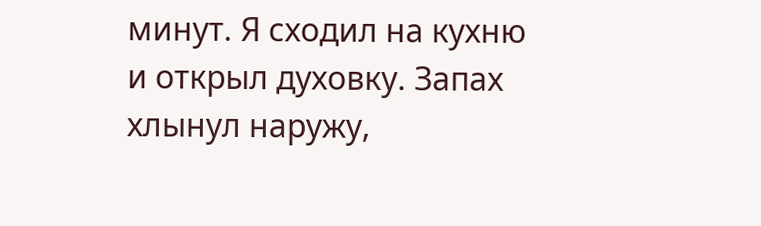минут. Я сходил на кухню и открыл духовку. Запах хлынул наружу,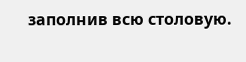заполнив всю столовую.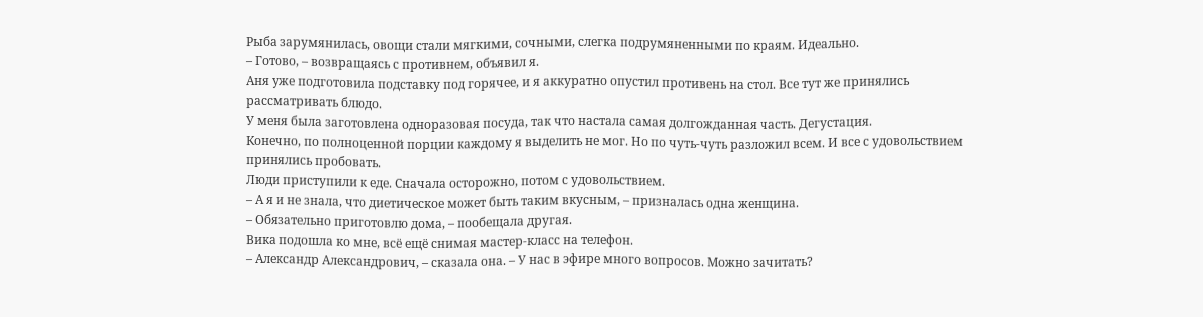Рыба зарумянилась, овощи стали мягкими, сочными, слегка подрумяненными по краям. Идеально.
– Готово, – возвращаясь с противнем, объявил я.
Аня уже подготовила подставку под горячее, и я аккуратно опустил противень на стол. Все тут же принялись рассматривать блюдо.
У меня была заготовлена одноразовая посуда, так что настала самая долгожданная часть. Дегустация.
Конечно, по полноценной порции каждому я выделить не мог. Но по чуть-чуть разложил всем. И все с удовольствием принялись пробовать.
Люди приступили к еде. Сначала осторожно, потом с удовольствием.
– А я и не знала, что диетическое может быть таким вкусным, – призналась одна женщина.
– Обязательно приготовлю дома, – пообещала другая.
Вика подошла ко мне, всё ещё снимая мастер-класс на телефон.
– Александр Александрович, – сказала она. – У нас в эфире много вопросов. Можно зачитать?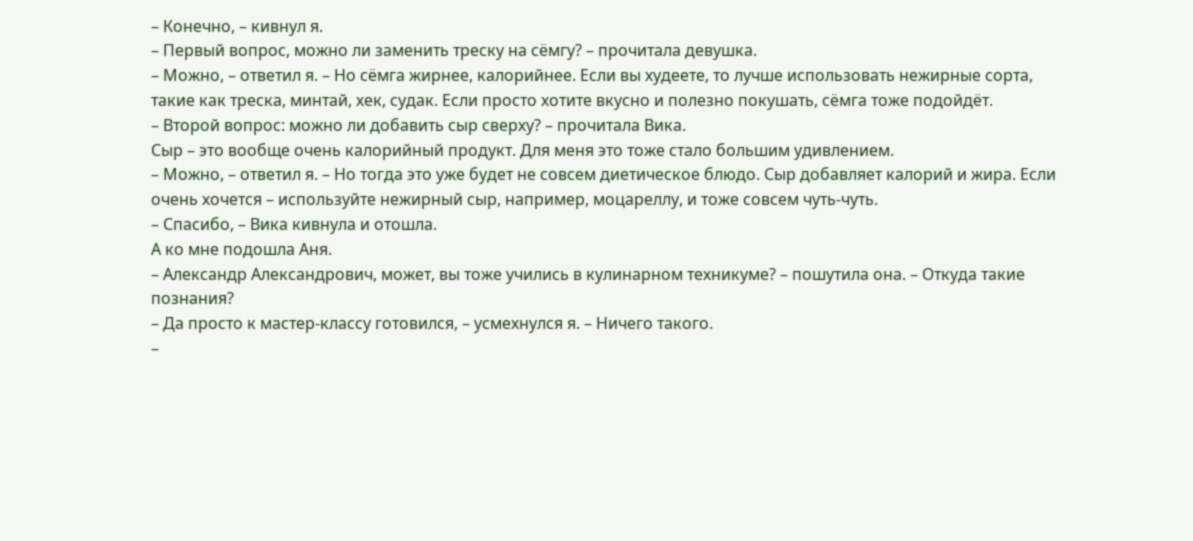– Конечно, – кивнул я.
– Первый вопрос, можно ли заменить треску на сёмгу? – прочитала девушка.
– Можно, – ответил я. – Но сёмга жирнее, калорийнее. Если вы худеете, то лучше использовать нежирные сорта, такие как треска, минтай, хек, судак. Если просто хотите вкусно и полезно покушать, сёмга тоже подойдёт.
– Второй вопрос: можно ли добавить сыр сверху? – прочитала Вика.
Сыр – это вообще очень калорийный продукт. Для меня это тоже стало большим удивлением.
– Можно, – ответил я. – Но тогда это уже будет не совсем диетическое блюдо. Сыр добавляет калорий и жира. Если очень хочется – используйте нежирный сыр, например, моцареллу, и тоже совсем чуть-чуть.
– Спасибо, – Вика кивнула и отошла.
А ко мне подошла Аня.
– Александр Александрович, может, вы тоже учились в кулинарном техникуме? – пошутила она. – Откуда такие познания?
– Да просто к мастер-классу готовился, – усмехнулся я. – Ничего такого.
–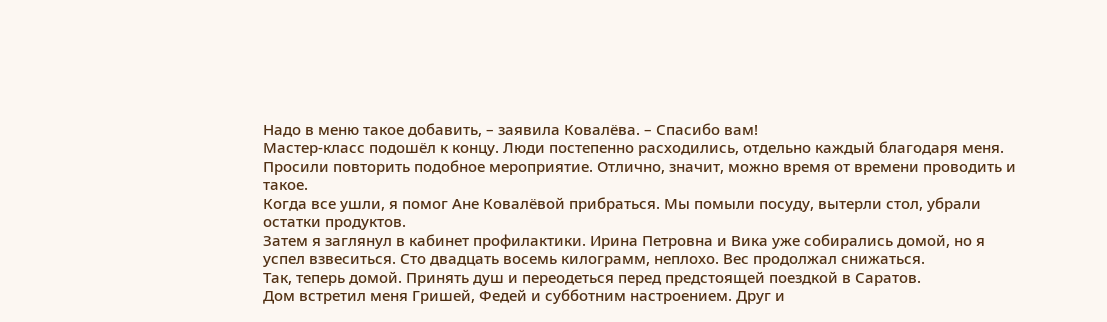Надо в меню такое добавить, – заявила Ковалёва. – Спасибо вам!
Мастер-класс подошёл к концу. Люди постепенно расходились, отдельно каждый благодаря меня. Просили повторить подобное мероприятие. Отлично, значит, можно время от времени проводить и такое.
Когда все ушли, я помог Ане Ковалёвой прибраться. Мы помыли посуду, вытерли стол, убрали остатки продуктов.
Затем я заглянул в кабинет профилактики. Ирина Петровна и Вика уже собирались домой, но я успел взвеситься. Сто двадцать восемь килограмм, неплохо. Вес продолжал снижаться.
Так, теперь домой. Принять душ и переодеться перед предстоящей поездкой в Саратов.
Дом встретил меня Гришей, Федей и субботним настроением. Друг и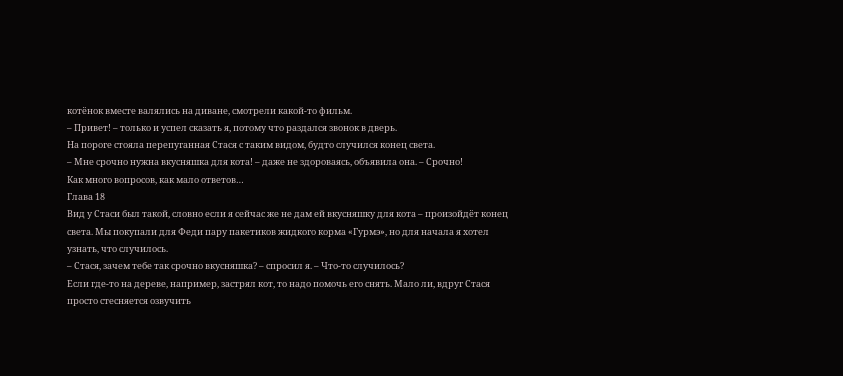котёнок вместе валялись на диване, смотрели какой-то фильм.
– Привет! – только и успел сказать я, потому что раздался звонок в дверь.
На пороге стояла перепуганная Стася с таким видом, будто случился конец света.
– Мне срочно нужна вкусняшка для кота! – даже не здороваясь, объявила она. – Срочно!
Как много вопросов, как мало ответов…
Глава 18
Вид у Стаси был такой, словно если я сейчас же не дам ей вкусняшку для кота – произойдёт конец света. Мы покупали для Феди пару пакетиков жидкого корма «Гурмэ», но для начала я хотел узнать, что случилось.
– Стася, зачем тебе так срочно вкусняшка? – спросил я. – Что-то случилось?
Если где-то на дереве, например, застрял кот, то надо помочь его снять. Мало ли, вдруг Стася просто стесняется озвучить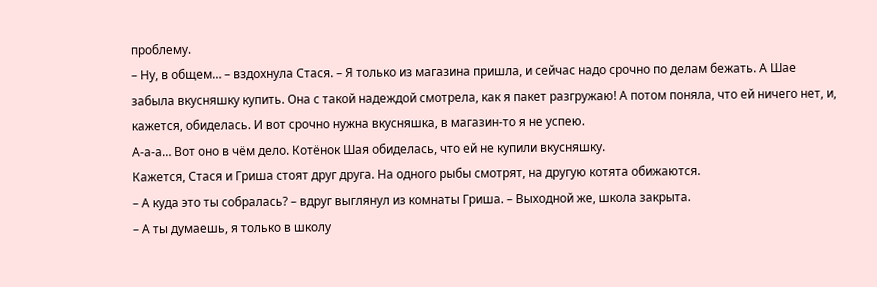проблему.
– Ну, в общем… – вздохнула Стася. – Я только из магазина пришла, и сейчас надо срочно по делам бежать. А Шае забыла вкусняшку купить. Она с такой надеждой смотрела, как я пакет разгружаю! А потом поняла, что ей ничего нет, и, кажется, обиделась. И вот срочно нужна вкусняшка, в магазин-то я не успею.
А-а-а… Вот оно в чём дело. Котёнок Шая обиделась, что ей не купили вкусняшку.
Кажется, Стася и Гриша стоят друг друга. На одного рыбы смотрят, на другую котята обижаются.
– А куда это ты собралась? – вдруг выглянул из комнаты Гриша. – Выходной же, школа закрыта.
– А ты думаешь, я только в школу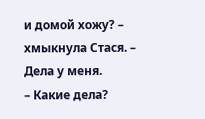и домой хожу? – хмыкнула Стася. – Дела у меня.
– Какие дела?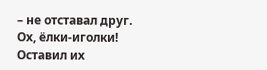– не отставал друг.
Ох, ёлки-иголки! Оставил их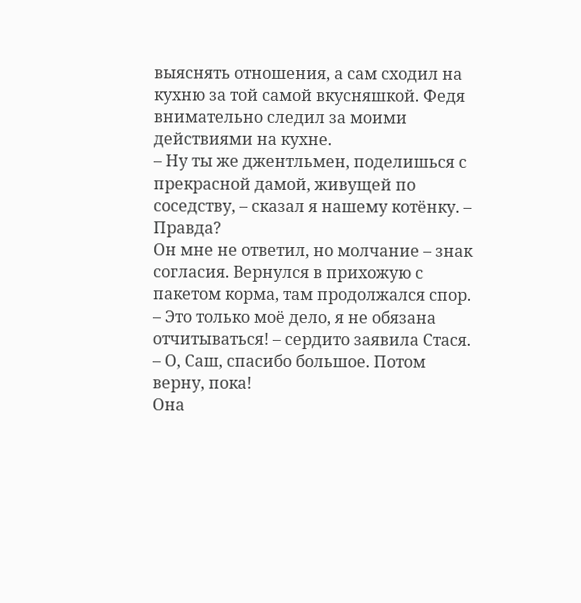выяснять отношения, а сам сходил на кухню за той самой вкусняшкой. Федя внимательно следил за моими действиями на кухне.
– Ну ты же джентльмен, поделишься с прекрасной дамой, живущей по соседству, – сказал я нашему котёнку. – Правда?
Он мне не ответил, но молчание – знак согласия. Вернулся в прихожую с пакетом корма, там продолжался спор.
– Это только моё дело, я не обязана отчитываться! – сердито заявила Стася. – О, Саш, спасибо большое. Потом верну, пока!
Она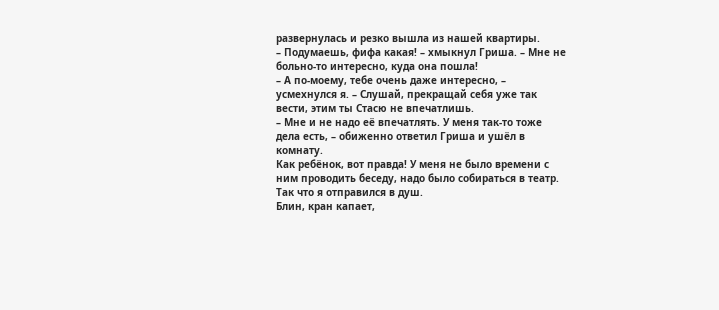развернулась и резко вышла из нашей квартиры.
– Подумаешь, фифа какая! – хмыкнул Гриша. – Мне не больно-то интересно, куда она пошла!
– А по-моему, тебе очень даже интересно, – усмехнулся я. – Слушай, прекращай себя уже так вести, этим ты Стасю не впечатлишь.
– Мне и не надо её впечатлять. У меня так-то тоже дела есть, – обиженно ответил Гриша и ушёл в комнату.
Как ребёнок, вот правда! У меня не было времени с ним проводить беседу, надо было собираться в театр. Так что я отправился в душ.
Блин, кран капает,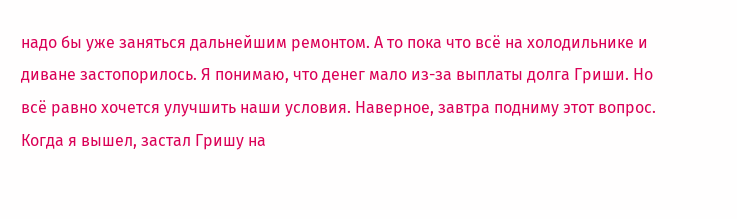надо бы уже заняться дальнейшим ремонтом. А то пока что всё на холодильнике и диване застопорилось. Я понимаю, что денег мало из-за выплаты долга Гриши. Но всё равно хочется улучшить наши условия. Наверное, завтра подниму этот вопрос.
Когда я вышел, застал Гришу на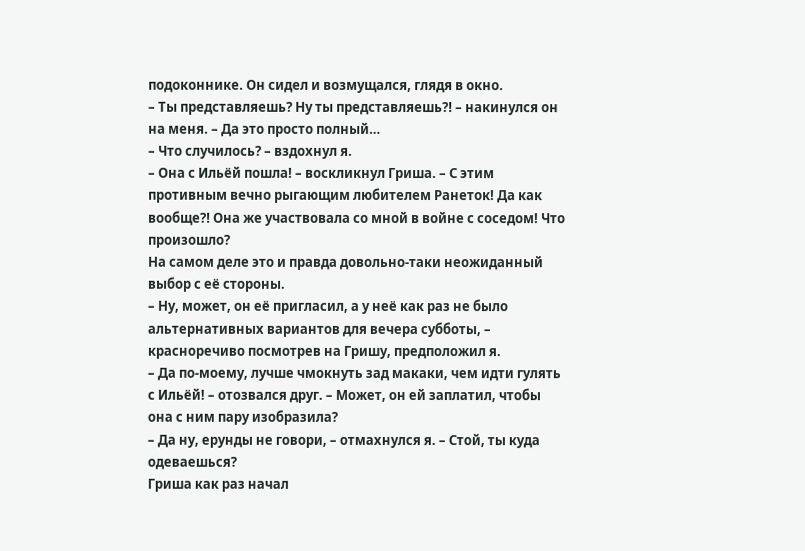подоконнике. Он сидел и возмущался, глядя в окно.
– Ты представляешь? Ну ты представляешь⁈ – накинулся он на меня. – Да это просто полный…
– Что случилось? – вздохнул я.
– Она с Ильёй пошла! – воскликнул Гриша. – С этим противным вечно рыгающим любителем Ранеток! Да как вообще⁈ Она же участвовала со мной в войне с соседом! Что произошло?
На самом деле это и правда довольно-таки неожиданный выбор с её стороны.
– Ну, может, он её пригласил, а у неё как раз не было альтернативных вариантов для вечера субботы, – красноречиво посмотрев на Гришу, предположил я.
– Да по-моему, лучше чмокнуть зад макаки, чем идти гулять с Ильёй! – отозвался друг. – Может, он ей заплатил, чтобы она с ним пару изобразила?
– Да ну, ерунды не говори, – отмахнулся я. – Стой, ты куда одеваешься?
Гриша как раз начал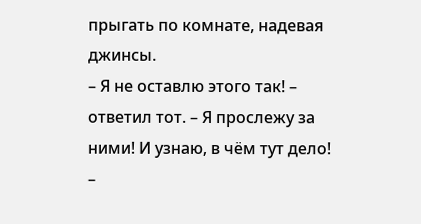прыгать по комнате, надевая джинсы.
– Я не оставлю этого так! – ответил тот. – Я прослежу за ними! И узнаю, в чём тут дело!
–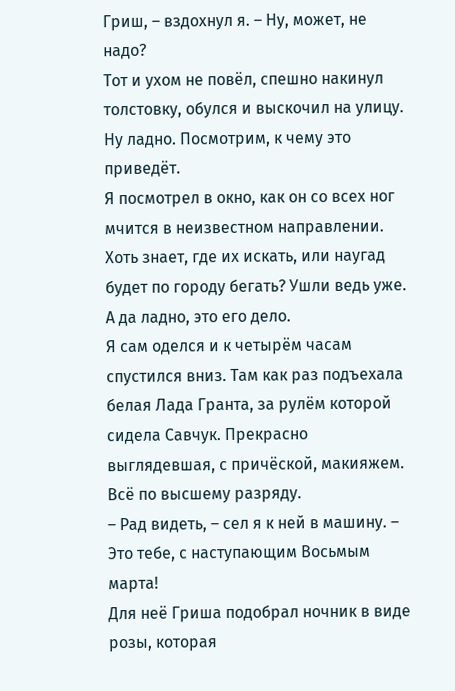Гриш, – вздохнул я. – Ну, может, не надо?
Тот и ухом не повёл, спешно накинул толстовку, обулся и выскочил на улицу. Ну ладно. Посмотрим, к чему это приведёт.
Я посмотрел в окно, как он со всех ног мчится в неизвестном направлении. Хоть знает, где их искать, или наугад будет по городу бегать? Ушли ведь уже. А да ладно, это его дело.
Я сам оделся и к четырём часам спустился вниз. Там как раз подъехала белая Лада Гранта, за рулём которой сидела Савчук. Прекрасно выглядевшая, с причёской, макияжем. Всё по высшему разряду.
– Рад видеть, – сел я к ней в машину. – Это тебе, с наступающим Восьмым марта!
Для неё Гриша подобрал ночник в виде розы, которая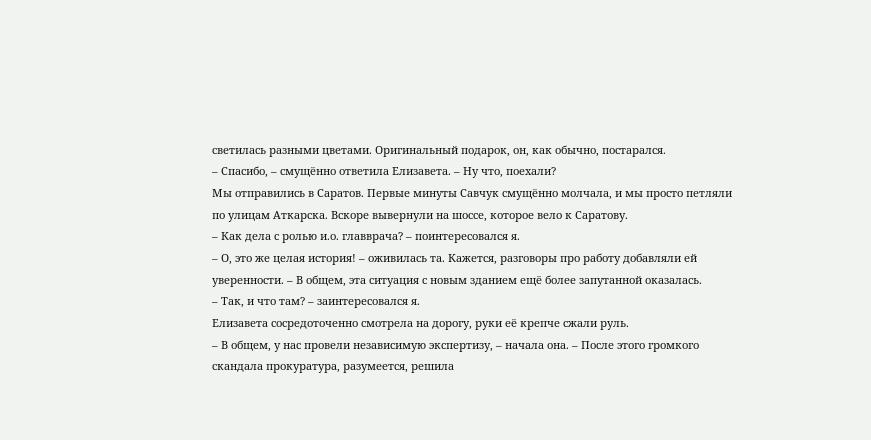светилась разными цветами. Оригинальный подарок, он, как обычно, постарался.
– Спасибо, – смущённо ответила Елизавета. – Ну что, поехали?
Мы отправились в Саратов. Первые минуты Савчук смущённо молчала, и мы просто петляли по улицам Аткарска. Вскоре вывернули на шоссе, которое вело к Саратову.
– Как дела с ролью и.о. главврача? – поинтересовался я.
– О, это же целая история! – оживилась та. Кажется, разговоры про работу добавляли ей уверенности. – В общем, эта ситуация с новым зданием ещё более запутанной оказалась.
– Так, и что там? – заинтересовался я.
Елизавета сосредоточенно смотрела на дорогу, руки её крепче сжали руль.
– В общем, у нас провели независимую экспертизу, – начала она. – После этого громкого скандала прокуратура, разумеется, решила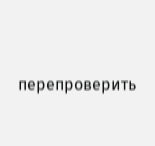перепроверить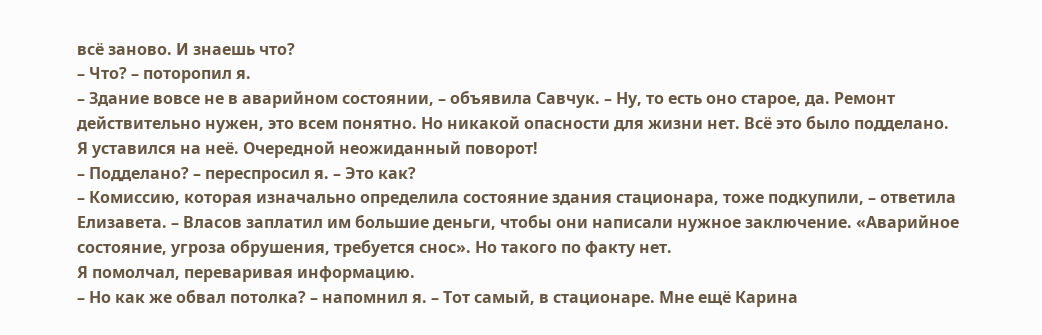всё заново. И знаешь что?
– Что? – поторопил я.
– Здание вовсе не в аварийном состоянии, – объявила Савчук. – Ну, то есть оно старое, да. Ремонт действительно нужен, это всем понятно. Но никакой опасности для жизни нет. Всё это было подделано.
Я уставился на неё. Очередной неожиданный поворот!
– Подделано? – переспросил я. – Это как?
– Комиссию, которая изначально определила состояние здания стационара, тоже подкупили, – ответила Елизавета. – Власов заплатил им большие деньги, чтобы они написали нужное заключение. «Аварийное состояние, угроза обрушения, требуется снос». Но такого по факту нет.
Я помолчал, переваривая информацию.
– Но как же обвал потолка? – напомнил я. – Тот самый, в стационаре. Мне ещё Карина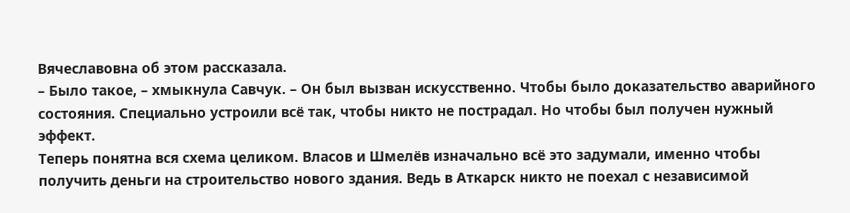Вячеславовна об этом рассказала.
– Было такое, – хмыкнула Савчук. – Он был вызван искусственно. Чтобы было доказательство аварийного состояния. Специально устроили всё так, чтобы никто не пострадал. Но чтобы был получен нужный эффект.
Теперь понятна вся схема целиком. Власов и Шмелёв изначально всё это задумали, именно чтобы получить деньги на строительство нового здания. Ведь в Аткарск никто не поехал с независимой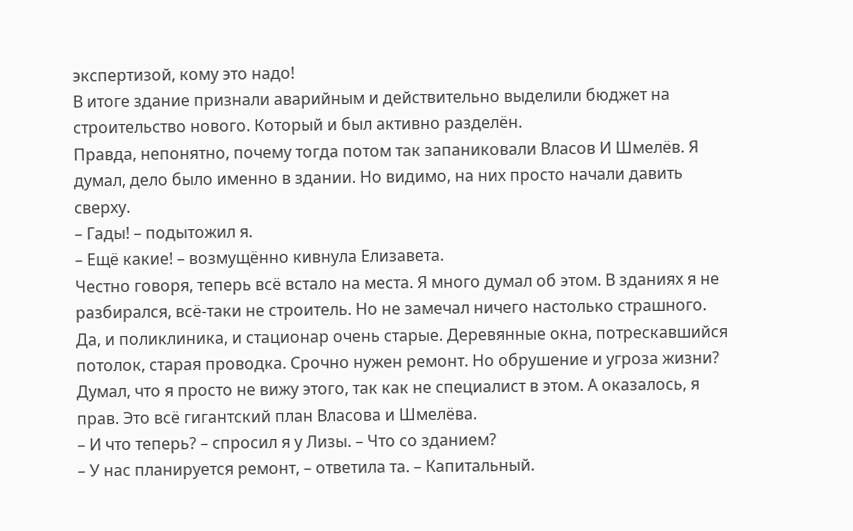экспертизой, кому это надо!
В итоге здание признали аварийным и действительно выделили бюджет на строительство нового. Который и был активно разделён.
Правда, непонятно, почему тогда потом так запаниковали Власов И Шмелёв. Я думал, дело было именно в здании. Но видимо, на них просто начали давить сверху.
– Гады! – подытожил я.
– Ещё какие! – возмущённо кивнула Елизавета.
Честно говоря, теперь всё встало на места. Я много думал об этом. В зданиях я не разбирался, всё-таки не строитель. Но не замечал ничего настолько страшного.
Да, и поликлиника, и стационар очень старые. Деревянные окна, потрескавшийся потолок, старая проводка. Срочно нужен ремонт. Но обрушение и угроза жизни?
Думал, что я просто не вижу этого, так как не специалист в этом. А оказалось, я прав. Это всё гигантский план Власова и Шмелёва.
– И что теперь? – спросил я у Лизы. – Что со зданием?
– У нас планируется ремонт, – ответила та. – Капитальный.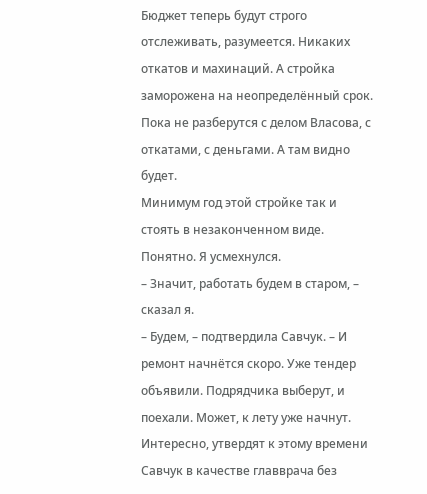Бюджет теперь будут строго отслеживать, разумеется. Никаких откатов и махинаций. А стройка заморожена на неопределённый срок. Пока не разберутся с делом Власова, с откатами, с деньгами. А там видно будет.
Минимум год этой стройке так и стоять в незаконченном виде. Понятно. Я усмехнулся.
– Значит, работать будем в старом, – сказал я.
– Будем, – подтвердила Савчук. – И ремонт начнётся скоро. Уже тендер объявили. Подрядчика выберут, и поехали. Может, к лету уже начнут.
Интересно, утвердят к этому времени Савчук в качестве главврача без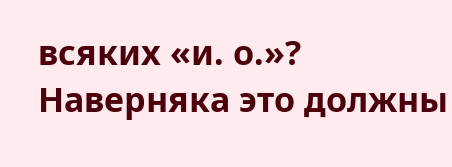всяких «и. о.»? Наверняка это должны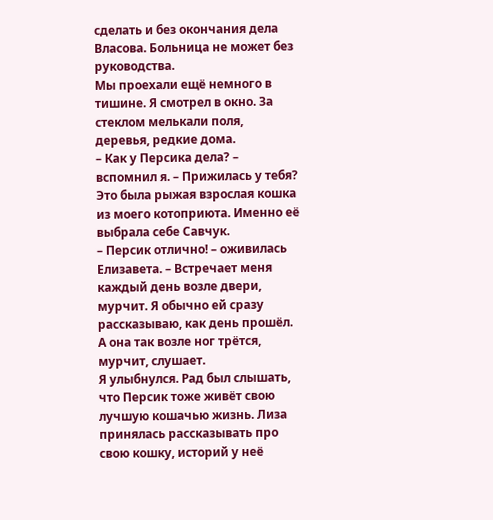сделать и без окончания дела Власова. Больница не может без руководства.
Мы проехали ещё немного в тишине. Я смотрел в окно. За стеклом мелькали поля, деревья, редкие дома.
– Как у Персика дела? – вспомнил я. – Прижилась у тебя?
Это была рыжая взрослая кошка из моего котоприюта. Именно её выбрала себе Савчук.
– Персик отлично! – оживилась Елизавета. – Встречает меня каждый день возле двери, мурчит. Я обычно ей сразу рассказываю, как день прошёл. А она так возле ног трётся, мурчит, слушает.
Я улыбнулся. Рад был слышать, что Персик тоже живёт свою лучшую кошачью жизнь. Лиза принялась рассказывать про свою кошку, историй у неё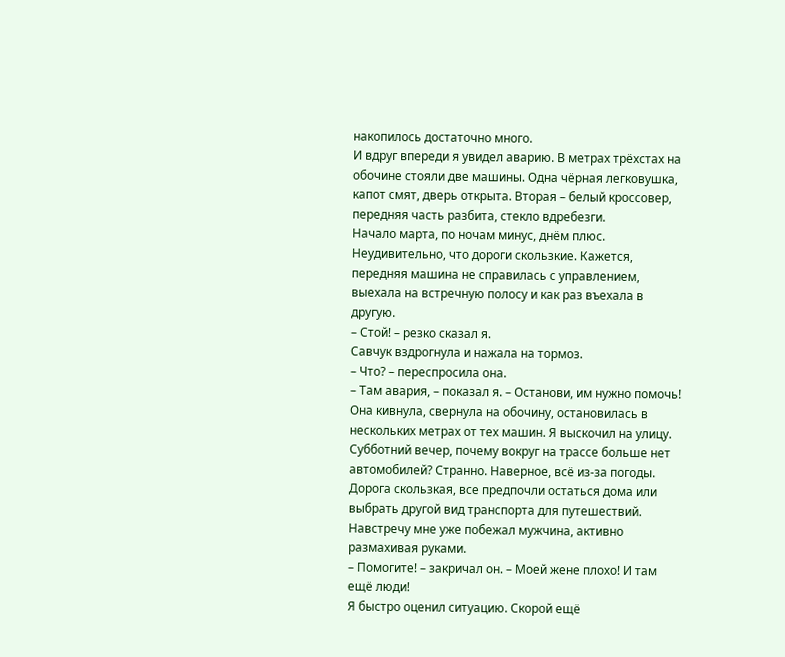накопилось достаточно много.
И вдруг впереди я увидел аварию. В метрах трёхстах на обочине стояли две машины. Одна чёрная легковушка, капот смят, дверь открыта. Вторая – белый кроссовер, передняя часть разбита, стекло вдребезги.
Начало марта, по ночам минус, днём плюс. Неудивительно, что дороги скользкие. Кажется, передняя машина не справилась с управлением, выехала на встречную полосу и как раз въехала в другую.
– Стой! – резко сказал я.
Савчук вздрогнула и нажала на тормоз.
– Что? – переспросила она.
– Там авария, – показал я. – Останови, им нужно помочь!
Она кивнула, свернула на обочину, остановилась в нескольких метрах от тех машин. Я выскочил на улицу.
Субботний вечер, почему вокруг на трассе больше нет автомобилей? Странно. Наверное, всё из-за погоды. Дорога скользкая, все предпочли остаться дома или выбрать другой вид транспорта для путешествий.
Навстречу мне уже побежал мужчина, активно размахивая руками.
– Помогите! – закричал он. – Моей жене плохо! И там ещё люди!
Я быстро оценил ситуацию. Скорой ещё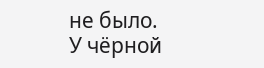не было.
У чёрной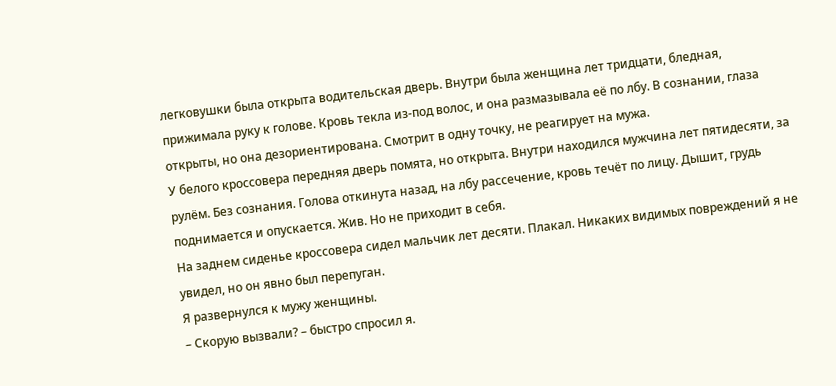легковушки была открыта водительская дверь. Внутри была женщина лет тридцати, бледная, прижимала руку к голове. Кровь текла из-под волос, и она размазывала её по лбу. В сознании, глаза открыты, но она дезориентирована. Смотрит в одну точку, не реагирует на мужа.
У белого кроссовера передняя дверь помята, но открыта. Внутри находился мужчина лет пятидесяти, за рулём. Без сознания. Голова откинута назад, на лбу рассечение, кровь течёт по лицу. Дышит, грудь поднимается и опускается. Жив. Но не приходит в себя.
На заднем сиденье кроссовера сидел мальчик лет десяти. Плакал. Никаких видимых повреждений я не увидел, но он явно был перепуган.
Я развернулся к мужу женщины.
– Скорую вызвали? – быстро спросил я.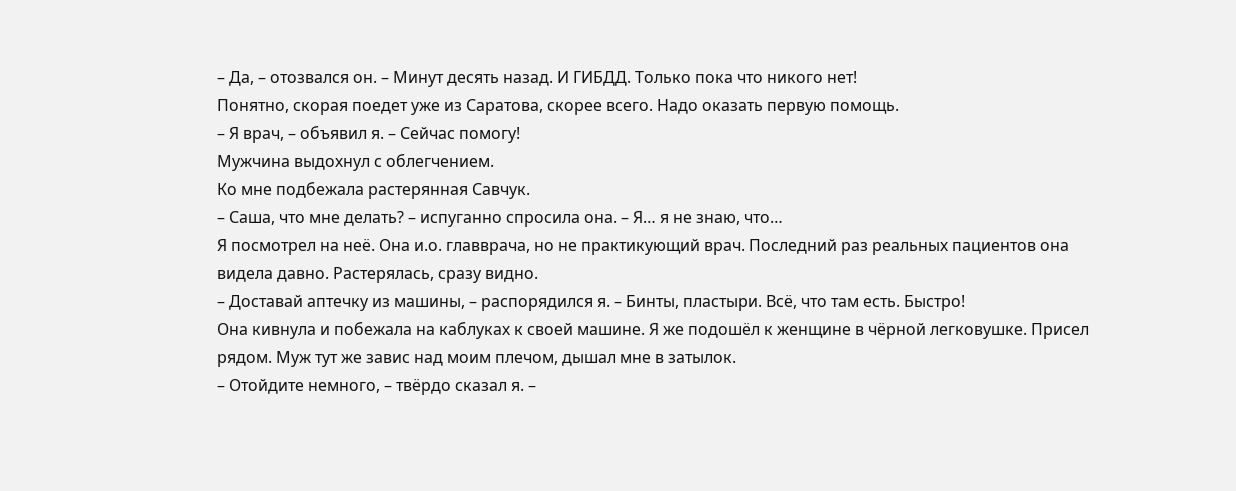– Да, – отозвался он. – Минут десять назад. И ГИБДД. Только пока что никого нет!
Понятно, скорая поедет уже из Саратова, скорее всего. Надо оказать первую помощь.
– Я врач, – объявил я. – Сейчас помогу!
Мужчина выдохнул с облегчением.
Ко мне подбежала растерянная Савчук.
– Саша, что мне делать? – испуганно спросила она. – Я… я не знаю, что…
Я посмотрел на неё. Она и.о. главврача, но не практикующий врач. Последний раз реальных пациентов она видела давно. Растерялась, сразу видно.
– Доставай аптечку из машины, – распорядился я. – Бинты, пластыри. Всё, что там есть. Быстро!
Она кивнула и побежала на каблуках к своей машине. Я же подошёл к женщине в чёрной легковушке. Присел рядом. Муж тут же завис над моим плечом, дышал мне в затылок.
– Отойдите немного, – твёрдо сказал я. –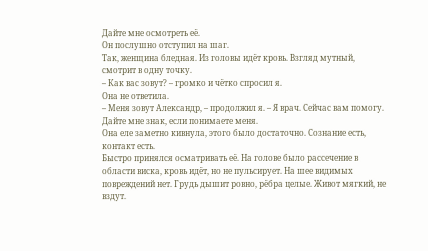Дайте мне осмотреть её.
Он послушно отступил на шаг.
Так, женщина бледная. Из головы идёт кровь. Взгляд мутный, смотрит в одну точку.
– Как вас зовут? – громко и чётко спросил я.
Она не ответила.
– Меня зовут Александр, – продолжил я. – Я врач. Сейчас вам помогу. Дайте мне знак, если понимаете меня.
Она еле заметно кивнула, этого было достаточно. Сознание есть, контакт есть.
Быстро принялся осматривать её. На голове было рассечение в области виска, кровь идёт, но не пульсирует. На шее видимых повреждений нет. Грудь дышит ровно, рёбра целые. Живот мягкий, не вздут.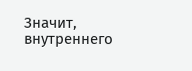Значит, внутреннего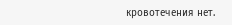кровотечения нет.